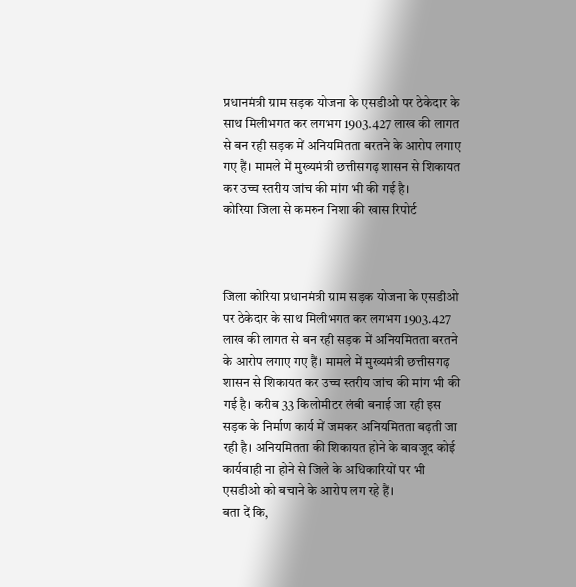प्रधानमंत्री ग्राम सड़क योजना के एसडीओ पर ठेकेदार के साथ मिलीभगत कर लगभग 1903.427 लाख की लागत से बन रही सड़क में अनियमितता बरतने के आरोप लगाए गए हैं। मामले में मुख्यमंत्री छत्तीसगढ़ शासन से शिकायत कर उच्च स्तरीय जांच की मांग भी की गई है।
कोरिया जिला से कमरुन निशा की खास रिपोर्ट



जिला कोरिया प्रधानमंत्री ग्राम सड़क योजना के एसडीओ पर ठेकेदार के साथ मिलीभगत कर लगभग 1903.427 लाख की लागत से बन रही सड़क में अनियमितता बरतने के आरोप लगाए गए हैं। मामले में मुख्यमंत्री छत्तीसगढ़ शासन से शिकायत कर उच्च स्तरीय जांच की मांग भी की गई है। करीब 33 किलोमीटर लंबी बनाई जा रही इस सड़क के निर्माण कार्य में जमकर अनियमितता बढ़ती जा रही है। अनियमितता की शिकायत होने के बावजूद कोई कार्यवाही ना होने से जिले के अधिकारियों पर भी एसडीओ को बचाने के आरोप लग रहे हैं।
बता दें कि,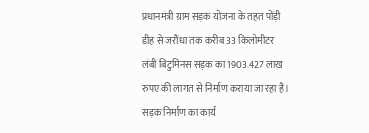प्रधानमंत्री ग्राम सड़क योजना के तहत पोंड़ी डीह से जरौंधा तक करीब 33 किलोमीटर लंबी बिटुमिनस सड़क का 1903.427 लाख रुपए की लागत से निर्माण कराया जा रहा है। सड़क निर्माण का कार्य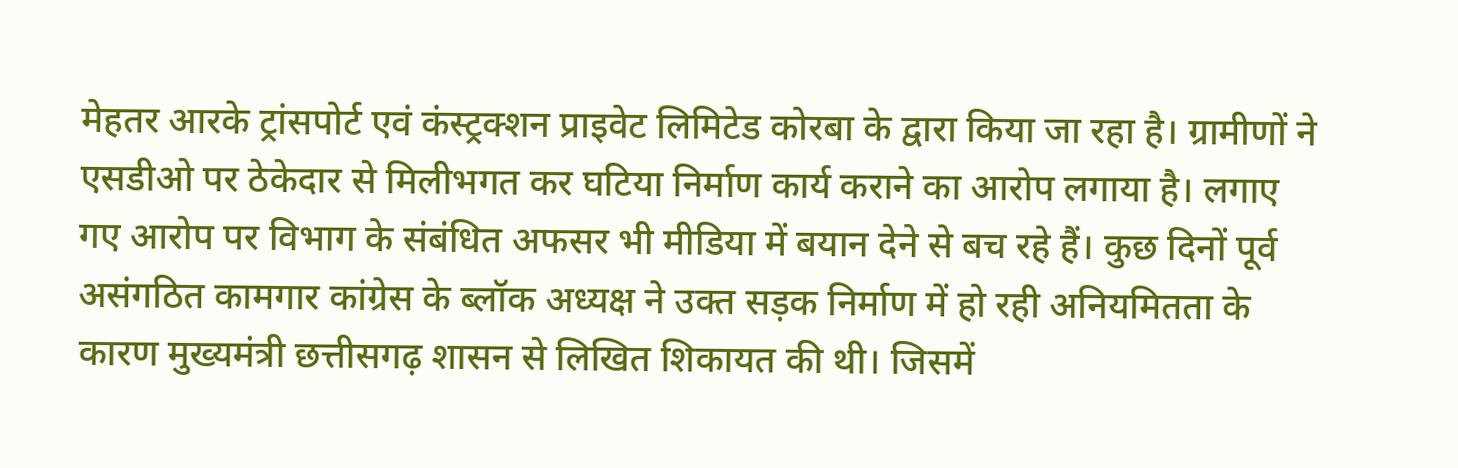मेहतर आरके ट्रांसपोर्ट एवं कंस्ट्रक्शन प्राइवेट लिमिटेड कोरबा के द्वारा किया जा रहा है। ग्रामीणों ने एसडीओ पर ठेकेदार से मिलीभगत कर घटिया निर्माण कार्य कराने का आरोप लगाया है। लगाए गए आरोप पर विभाग के संबंधित अफसर भी मीडिया में बयान देने से बच रहे हैं। कुछ दिनों पूर्व असंगठित कामगार कांग्रेस के ब्लॉक अध्यक्ष ने उक्त सड़क निर्माण में हो रही अनियमितता के कारण मुख्यमंत्री छत्तीसगढ़ शासन से लिखित शिकायत की थी। जिसमें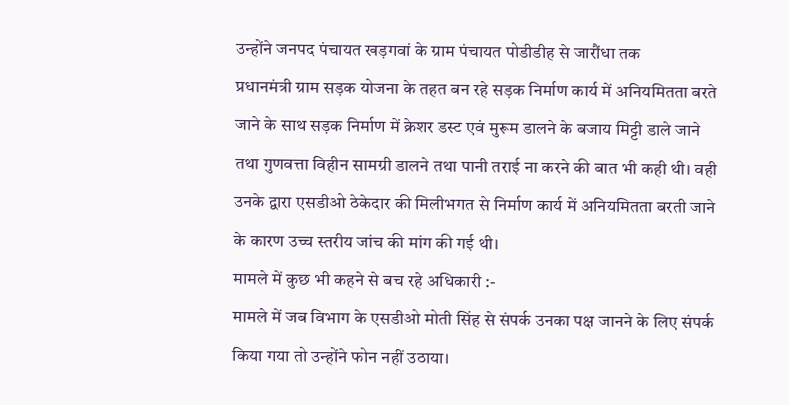उन्होंने जनपद पंचायत खड़गवां के ग्राम पंचायत पोडीडीह से जारौंधा तक
प्रधानमंत्री ग्राम सड़क योजना के तहत बन रहे सड़क निर्माण कार्य में अनियमितता बरते जाने के साथ सड़क निर्माण में क्रेशर डस्ट एवं मुरूम डालने के बजाय मिट्टी डाले जाने तथा गुणवत्ता विहीन सामग्री डालने तथा पानी तराई ना करने की बात भी कही थी। वही उनके द्वारा एसडीओ ठेकेदार की मिलीभगत से निर्माण कार्य में अनियमितता बरती जाने के कारण उच्च स्तरीय जांच की मांग की गई थी।
मामले में कुछ भी कहने से बच रहे अधिकारी :-
मामले में जब विभाग के एसडीओ मोती सिंह से संपर्क उनका पक्ष जानने के लिए संपर्क किया गया तो उन्होंने फोन नहीं उठाया।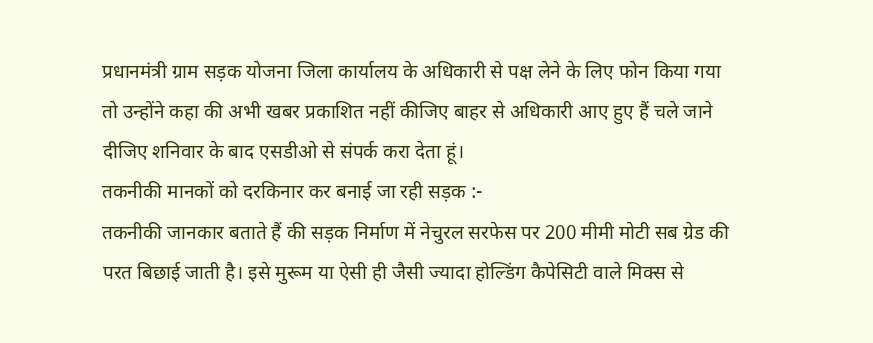प्रधानमंत्री ग्राम सड़क योजना जिला कार्यालय के अधिकारी से पक्ष लेने के लिए फोन किया गया तो उन्होंने कहा की अभी खबर प्रकाशित नहीं कीजिए बाहर से अधिकारी आए हुए हैं चले जाने दीजिए शनिवार के बाद एसडीओ से संपर्क करा देता हूं।
तकनीकी मानकों को दरकिनार कर बनाई जा रही सड़क :-
तकनीकी जानकार बताते हैं की सड़क निर्माण में नेचुरल सरफेस पर 200 मीमी मोटी सब ग्रेड की परत बिछाई जाती है। इसे मुरूम या ऐसी ही जैसी ज्यादा होल्डिंग कैपेसिटी वाले मिक्स से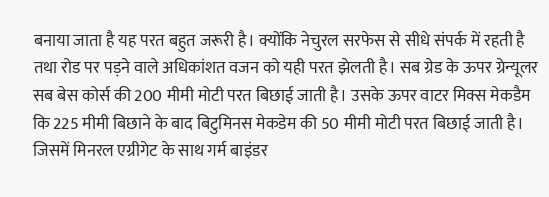बनाया जाता है यह परत बहुत जरूरी है। क्योंकि नेचुरल सरफेस से सीधे संपर्क में रहती है तथा रोड पर पड़ने वाले अधिकांशत वजन को यही परत झेलती है। सब ग्रेड के ऊपर ग्रेन्यूलर सब बेस कोर्स की 200 मीमी मोटी परत बिछाई जाती है। उसके ऊपर वाटर मिक्स मेकडैम कि 225 मीमी बिछाने के बाद बिटुमिनस मेकडेम की 50 मीमी मोटी परत बिछाई जाती है। जिसमें मिनरल एग्रीगेट के साथ गर्म बाइंडर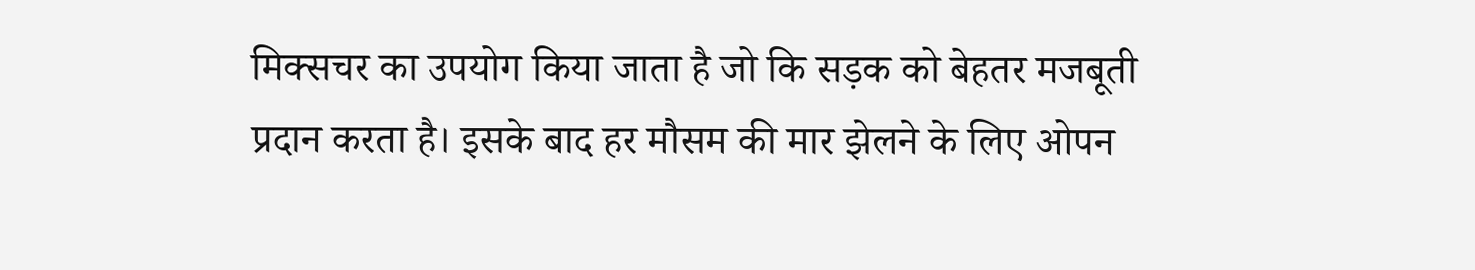मिक्सचर का उपयोग किया जाता है जो कि सड़क को बेहतर मजबूती प्रदान करता है। इसके बाद हर मौसम की मार झेलने के लिए ओपन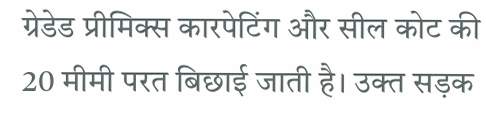ग्रेडेड प्रीमिक्स कारपेटिंग और सील कोट की 20 मीमी परत बिछाई जाती है। उक्त सड़क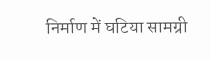निर्माण में घटिया सामग्री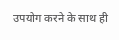उपयोग करने के साथ ही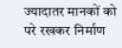ज्यादातर मानकों को परे रखकर निर्माण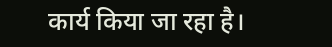कार्य किया जा रहा है।